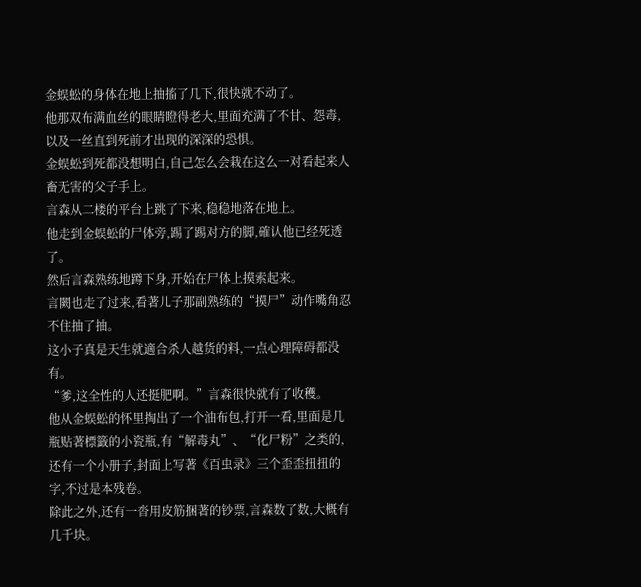金蜈蚣的身体在地上抽搐了几下,很快就不动了。
他那双布满血丝的眼睛瞪得老大,里面充满了不甘、怨毒,以及一丝直到死前才出现的深深的恐惧。
金蜈蚣到死都没想明白,自己怎么会栽在这么一对看起来人畜无害的父子手上。
言森从二楼的平台上跳了下来,稳稳地落在地上。
他走到金蜈蚣的尸体旁,踢了踢对方的脚,確认他已经死透了。
然后言森熟练地蹲下身,开始在尸体上摸索起来。
言闕也走了过来,看著儿子那副熟练的“摸尸”动作嘴角忍不住抽了抽。
这小子真是天生就適合杀人越货的料,一点心理障碍都没有。
“爹,这全性的人还挺肥啊。”言森很快就有了收穫。
他从金蜈蚣的怀里掏出了一个油布包,打开一看,里面是几瓶贴著標籤的小瓷瓶,有“解毒丸”、“化尸粉”之类的,还有一个小册子,封面上写著《百虫录》三个歪歪扭扭的字,不过是本残卷。
除此之外,还有一沓用皮筋捆著的钞票,言森数了数,大概有几千块。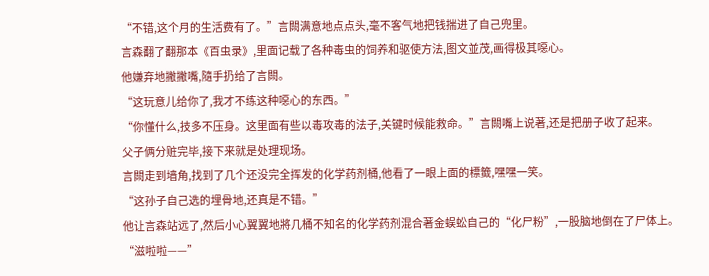“不错,这个月的生活费有了。”言闕满意地点点头,毫不客气地把钱揣进了自己兜里。
言森翻了翻那本《百虫录》,里面记载了各种毒虫的饲养和驱使方法,图文並茂,画得极其噁心。
他嫌弃地撇撇嘴,隨手扔给了言闕。
“这玩意儿给你了,我才不练这种噁心的东西。”
“你懂什么,技多不压身。这里面有些以毒攻毒的法子,关键时候能救命。”言闕嘴上说著,还是把册子收了起来。
父子俩分赃完毕,接下来就是处理现场。
言闕走到墙角,找到了几个还没完全挥发的化学药剂桶,他看了一眼上面的標籤,嘿嘿一笑。
“这孙子自己选的埋骨地,还真是不错。”
他让言森站远了,然后小心翼翼地將几桶不知名的化学药剂混合著金蜈蚣自己的“化尸粉”,一股脑地倒在了尸体上。
“滋啦啦——”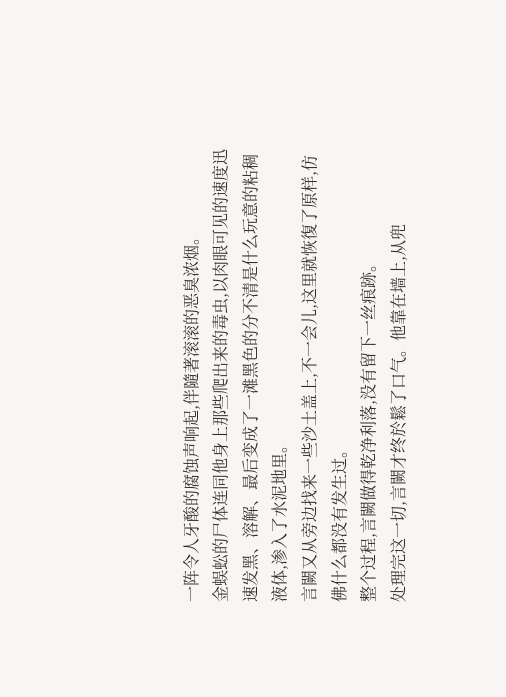一阵令人牙酸的腐蚀声响起,伴隨著滚滚的恶臭浓烟。
金蜈蚣的尸体连同他身上那些爬出来的毒虫,以肉眼可见的速度迅速发黑、溶解、最后变成了一滩黑色的分不清是什么玩意的粘稠液体,渗入了水泥地里。
言闕又从旁边找来一些沙土盖上,不一会儿,这里就恢復了原样,仿佛什么都没有发生过。
整个过程,言闕做得乾净利落,没有留下一丝痕跡。
处理完这一切,言闕才终於鬆了口气。他靠在墙上,从兜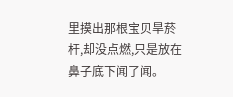里摸出那根宝贝旱菸杆,却没点燃,只是放在鼻子底下闻了闻。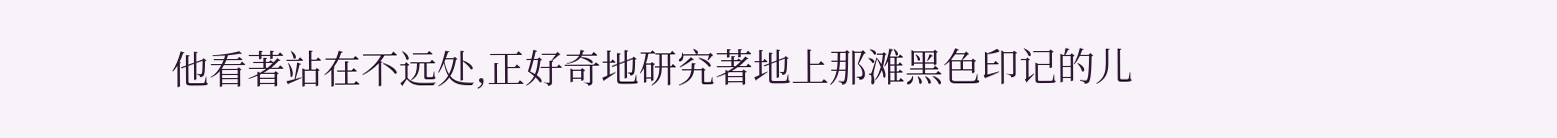他看著站在不远处,正好奇地研究著地上那滩黑色印记的儿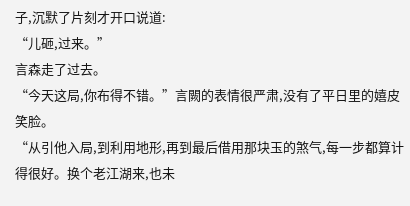子,沉默了片刻才开口说道:
“儿砸,过来。”
言森走了过去。
“今天这局,你布得不错。”言闕的表情很严肃,没有了平日里的嬉皮笑脸。
“从引他入局,到利用地形,再到最后借用那块玉的煞气,每一步都算计得很好。换个老江湖来,也未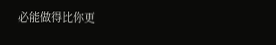必能做得比你更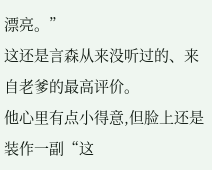漂亮。”
这还是言森从来没听过的、来自老爹的最高评价。
他心里有点小得意,但脸上还是装作一副“这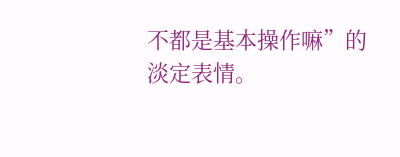不都是基本操作嘛”的淡定表情。